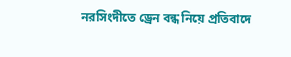নরসিংদীতে ড্রেন বন্ধ নিয়ে প্রতিবাদে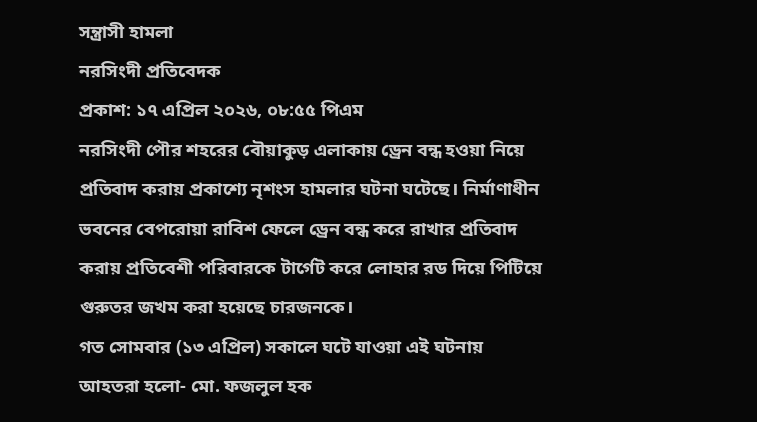সন্ত্রাসী হামলা
নরসিংদী প্রতিবেদক
প্রকাশ: ১৭ এপ্রিল ২০২৬, ০৮:৫৫ পিএম
নরসিংদী পৌর শহরের বৌয়াকুড় এলাকায় ড্রেন বন্ধ হওয়া নিয়ে প্রতিবাদ করায় প্রকাশ্যে নৃশংস হামলার ঘটনা ঘটেছে। নির্মাণাধীন ভবনের বেপরোয়া রাবিশ ফেলে ড্রেন বন্ধ করে রাখার প্রতিবাদ করায় প্রতিবেশী পরিবারকে টার্গেট করে লোহার রড দিয়ে পিটিয়ে গুরুতর জখম করা হয়েছে চারজনকে।
গত সোমবার (১৩ এপ্রিল) সকালে ঘটে যাওয়া এই ঘটনায় আহতরা হলো- মো. ফজলুল হক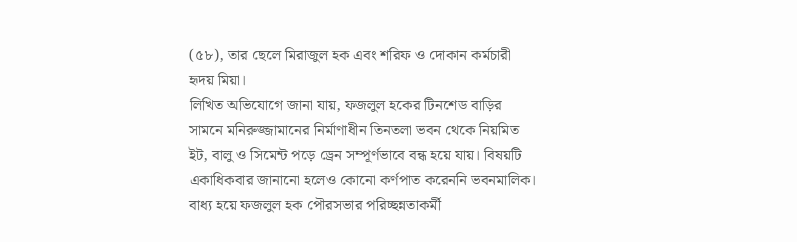(৫৮), তার ছেলে মিরাজুল হক এবং শরিফ ও দোকান কর্মচারী হৃদয় মিয়া।
লিখিত অভিযোগে জানা যায়, ফজলুল হকের টিনশেড বাড়ির সামনে মনিরুজ্জামানের নির্মাণাধীন তিনতলা ভবন থেকে নিয়মিত ইট, বালু ও সিমেন্ট পড়ে ড্রেন সম্পূর্ণভাবে বন্ধ হয়ে যায়। বিষয়টি একাধিকবার জানানো হলেও কোনো কর্ণপাত করেননি ভবনমালিক। বাধ্য হয়ে ফজলুল হক পৌরসভার পরিচ্ছন্নতাকর্মী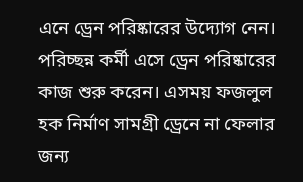এনে ড্রেন পরিষ্কারের উদ্যোগ নেন।
পরিচ্ছন্ন কর্মী এসে ড্রেন পরিষ্কারের কাজ শুরু করেন। এসময় ফজলুল হক নির্মাণ সামগ্রী ড্রেনে না ফেলার জন্য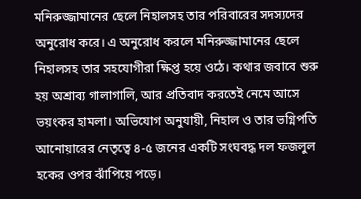মনিরুজ্জামানের ছেলে নিহালসহ তার পরিবারের সদস্যদের অনুরোধ করে। এ অনুরোধ করলে মনিরুজ্জামানের ছেলে নিহালসহ তার সহযোগীরা ক্ষিপ্ত হয়ে ওঠে। কথার জবাবে শুরু হয় অশ্রাব্য গালাগালি, আর প্রতিবাদ করতেই নেমে আসে ভয়ংকর হামলা। অভিযোগ অনুযায়ী, নিহাল ও তার ভগ্নিপতি আনোয়ারের নেতৃত্বে ৪-৫ জনের একটি সংঘবদ্ধ দল ফজলুল হকের ওপর ঝাঁপিয়ে পড়ে।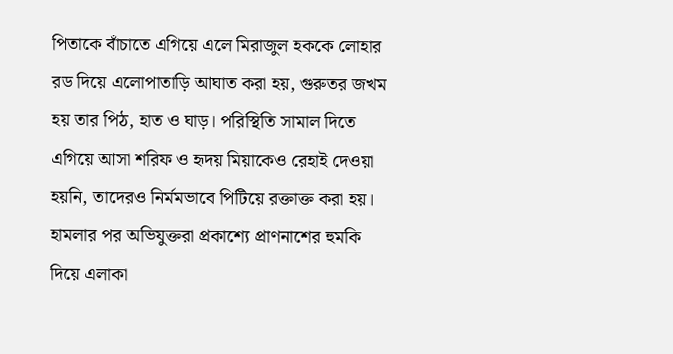পিতাকে বাঁচাতে এগিয়ে এলে মিরাজুল হককে লোহার রড দিয়ে এলোপাতাড়ি আঘাত করা হয়, গুরুতর জখম হয় তার পিঠ, হাত ও ঘাড়। পরিস্থিতি সামাল দিতে এগিয়ে আসা শরিফ ও হৃদয় মিয়াকেও রেহাই দেওয়া হয়নি, তাদেরও নির্মমভাবে পিটিয়ে রক্তাক্ত করা হয়। হামলার পর অভিযুক্তরা প্রকাশ্যে প্রাণনাশের হুমকি দিয়ে এলাকা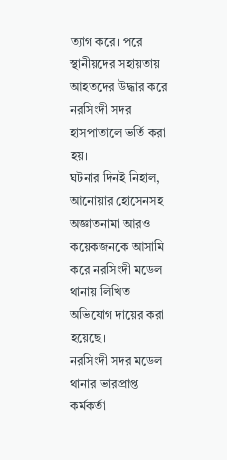ত্যাগ করে। পরে স্থানীয়দের সহায়তায় আহতদের উদ্ধার করে নরসিংদী সদর হাসপাতালে ভর্তি করা হয়।
ঘটনার দিনই নিহাল, আনোয়ার হোসেনসহ অজ্ঞাতনামা আরও কয়েকজনকে আসামি করে নরসিংদী মডেল থানায় লিখিত অভিযোগ দায়ের করা হয়েছে।
নরসিংদী সদর মডেল থানার ভারপ্রাপ্ত কর্মকর্তা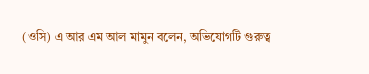(ওসি) এ আর এম আল মামুন বলেন, অভিযোগটি গুরুত্ব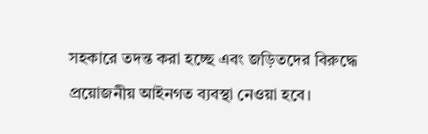সহকারে তদন্ত করা হচ্ছে এবং জড়িতদের বিরুদ্ধে প্রয়োজনীয় আইনগত ব্যবস্থা নেওয়া হবে।